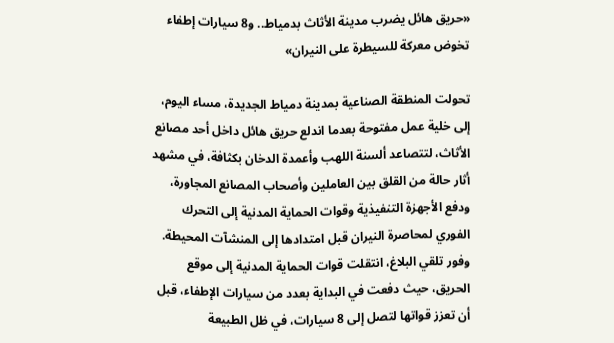«حريق هائل يضرب مدينة الأثاث بدمياط.. و8 سيارات إطفاء تخوض معركة للسيطرة على النيران»

تحولت المنطقة الصناعية بمدينة دمياط الجديدة، مساء اليوم، إلى خلية عمل مفتوحة بعدما اندلع حريق هائل داخل أحد مصانع الأثاث، لتتصاعد ألسنة اللهب وأعمدة الدخان بكثافة، في مشهد أثار حالة من القلق بين العاملين وأصحاب المصانع المجاورة، ودفع الأجهزة التنفيذية وقوات الحماية المدنية إلى التحرك الفوري لمحاصرة النيران قبل امتدادها إلى المنشآت المحيطة.
وفور تلقي البلاغ، انتقلت قوات الحماية المدنية إلى موقع الحريق، حيث دفعت في البداية بعدد من سيارات الإطفاء، قبل أن تعزز قواتها لتصل إلى 8 سيارات، في ظل الطبيعة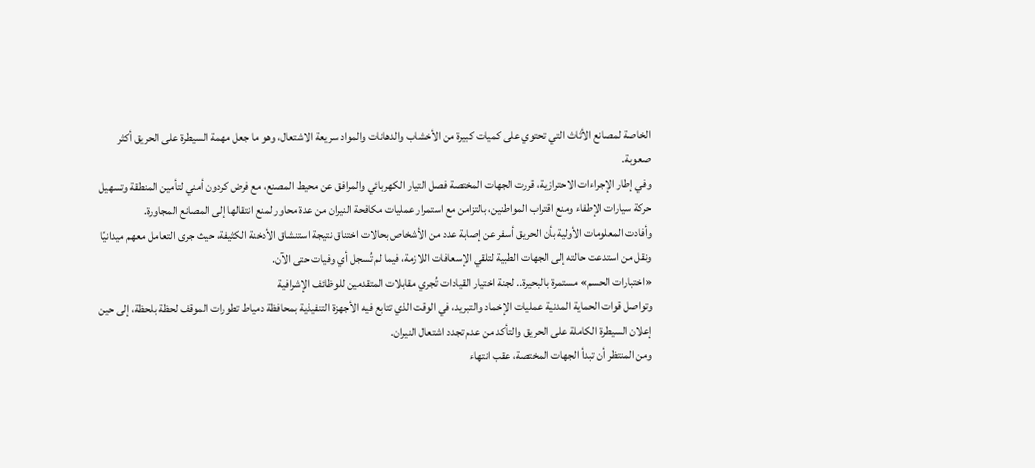الخاصة لمصانع الأثاث التي تحتوي على كميات كبيرة من الأخشاب والدهانات والمواد سريعة الاشتعال، وهو ما جعل مهمة السيطرة على الحريق أكثر صعوبة.
وفي إطار الإجراءات الاحترازية، قررت الجهات المختصة فصل التيار الكهربائي والمرافق عن محيط المصنع، مع فرض كردون أمني لتأمين المنطقة وتسهيل حركة سيارات الإطفاء ومنع اقتراب المواطنين، بالتزامن مع استمرار عمليات مكافحة النيران من عدة محاور لمنع انتقالها إلى المصانع المجاورة.
وأفادت المعلومات الأولية بأن الحريق أسفر عن إصابة عدد من الأشخاص بحالات اختناق نتيجة استنشاق الأدخنة الكثيفة، حيث جرى التعامل معهم ميدانيًا ونقل من استدعت حالته إلى الجهات الطبية لتلقي الإسعافات اللازمة، فيما لم تُسجل أي وفيات حتى الآن.
«اختبارات الحسم» مستمرة بالبحيرة.. لجنة اختيار القيادات تُجري مقابلات المتقدمين للوظائف الإشرافية
وتواصل قوات الحماية المدنية عمليات الإخماد والتبريد، في الوقت الذي تتابع فيه الأجهزة التنفيذية بمحافظة دمياط تطورات الموقف لحظة بلحظة، إلى حين إعلان السيطرة الكاملة على الحريق والتأكد من عدم تجدد اشتعال النيران.
ومن المنتظر أن تبدأ الجهات المختصة، عقب انتهاء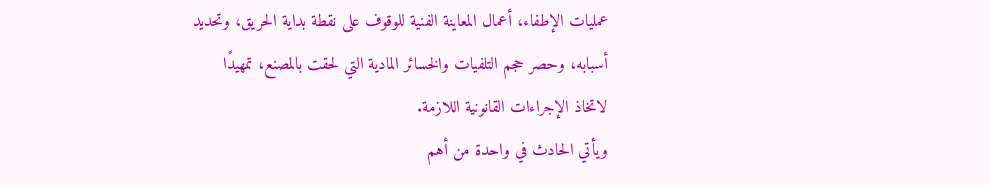عمليات الإطفاء، أعمال المعاينة الفنية للوقوف على نقطة بداية الحريق، وتحديد أسبابه، وحصر حجم التلفيات والخسائر المادية التي لحقت بالمصنع، تمهيدًا لاتخاذ الإجراءات القانونية اللازمة.
ويأتي الحادث في واحدة من أهم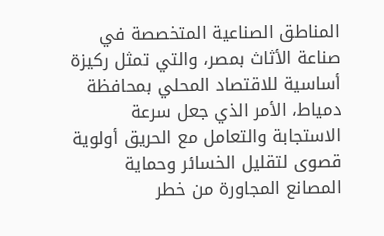المناطق الصناعية المتخصصة في صناعة الأثاث بمصر، والتي تمثل ركيزة أساسية للاقتصاد المحلي بمحافظة دمياط، الأمر الذي جعل سرعة الاستجابة والتعامل مع الحريق أولوية قصوى لتقليل الخسائر وحماية المصانع المجاورة من خطر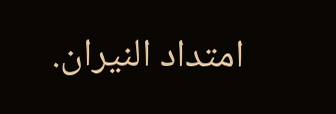امتداد النيران.